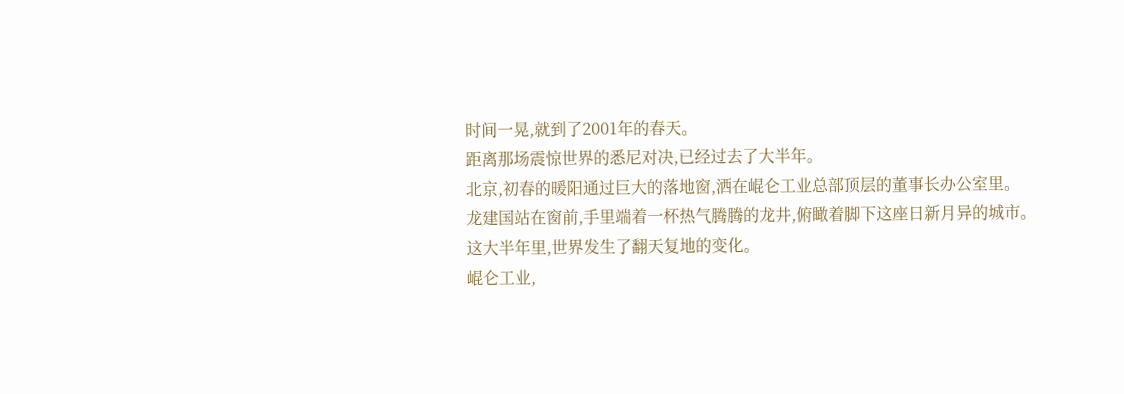时间一晃,就到了2001年的春天。
距离那场震惊世界的悉尼对决,已经过去了大半年。
北京,初春的暖阳通过巨大的落地窗,洒在崐仑工业总部顶层的董事长办公室里。
龙建国站在窗前,手里端着一杯热气腾腾的龙井,俯瞰着脚下这座日新月异的城市。
这大半年里,世界发生了翻天复地的变化。
崐仑工业,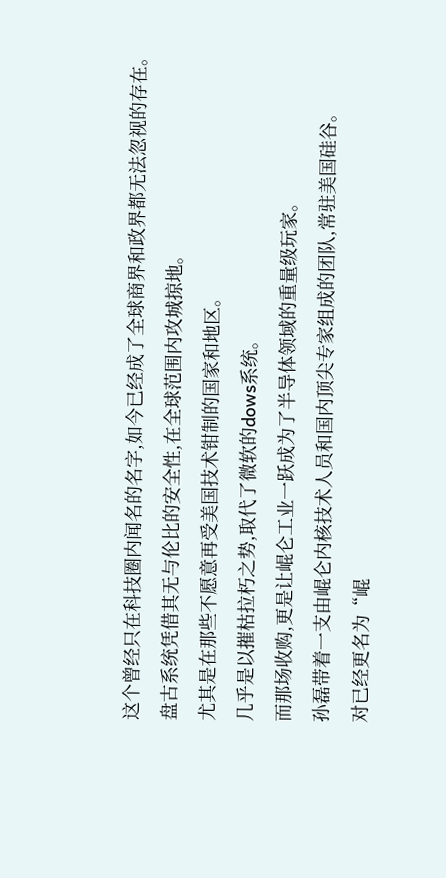这个曾经只在科技圈内闻名的名字,如今已经成了全球商界和政界都无法忽视的存在。
盘古系统凭借其无与伦比的安全性,在全球范围内攻城掠地。
尤其是在那些不愿意再受美国技术钳制的国家和地区。
几乎是以摧枯拉朽之势,取代了微软的dows系统。
而那场收购,更是让崐仑工业一跃成为了半导体领域的重量级玩家。
孙磊带着一支由崐仑内核技术人员和国内顶尖专家组成的团队,常驻美国硅谷。
对已经更名为“崐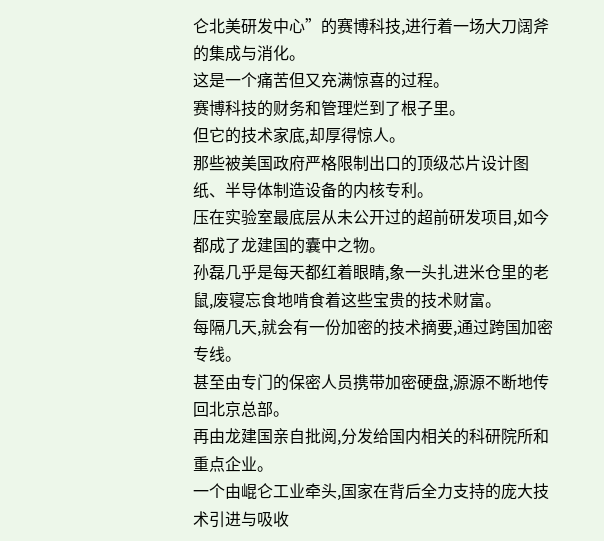仑北美研发中心”的赛博科技,进行着一场大刀阔斧的集成与消化。
这是一个痛苦但又充满惊喜的过程。
赛博科技的财务和管理烂到了根子里。
但它的技术家底,却厚得惊人。
那些被美国政府严格限制出口的顶级芯片设计图纸、半导体制造设备的内核专利。
压在实验室最底层从未公开过的超前研发项目,如今都成了龙建国的囊中之物。
孙磊几乎是每天都红着眼睛,象一头扎进米仓里的老鼠,废寝忘食地啃食着这些宝贵的技术财富。
每隔几天,就会有一份加密的技术摘要,通过跨国加密专线。
甚至由专门的保密人员携带加密硬盘,源源不断地传回北京总部。
再由龙建国亲自批阅,分发给国内相关的科研院所和重点企业。
一个由崐仑工业牵头,国家在背后全力支持的庞大技术引进与吸收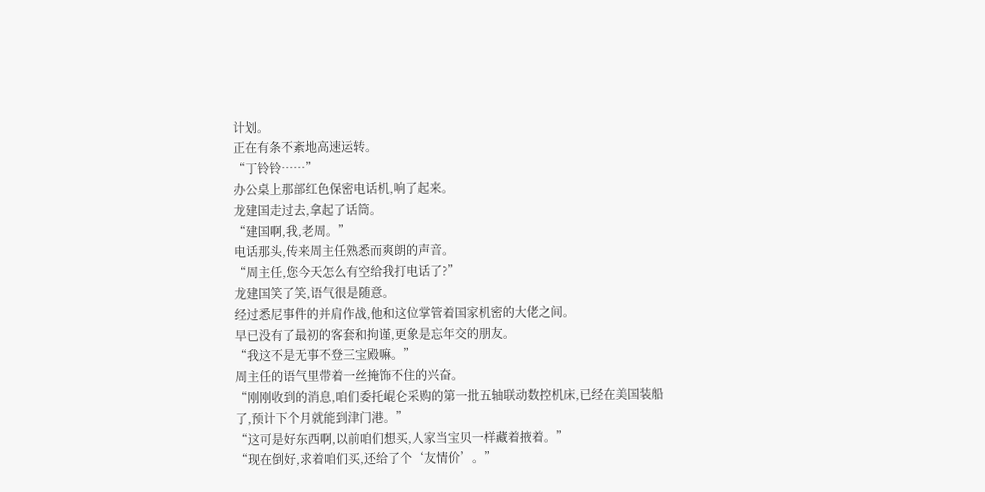计划。
正在有条不紊地高速运转。
“丁铃铃……”
办公桌上那部红色保密电话机,响了起来。
龙建国走过去,拿起了话筒。
“建国啊,我,老周。”
电话那头,传来周主任熟悉而爽朗的声音。
“周主任,您今天怎么有空给我打电话了?”
龙建国笑了笑,语气很是随意。
经过悉尼事件的并肩作战,他和这位掌管着国家机密的大佬之间。
早已没有了最初的客套和拘谨,更象是忘年交的朋友。
“我这不是无事不登三宝殿嘛。”
周主任的语气里带着一丝掩饰不住的兴奋。
“刚刚收到的消息,咱们委托崐仑采购的第一批五轴联动数控机床,已经在美国装船了,预计下个月就能到津门港。”
“这可是好东西啊,以前咱们想买,人家当宝贝一样藏着掖着。”
“现在倒好,求着咱们买,还给了个‘友情价’。”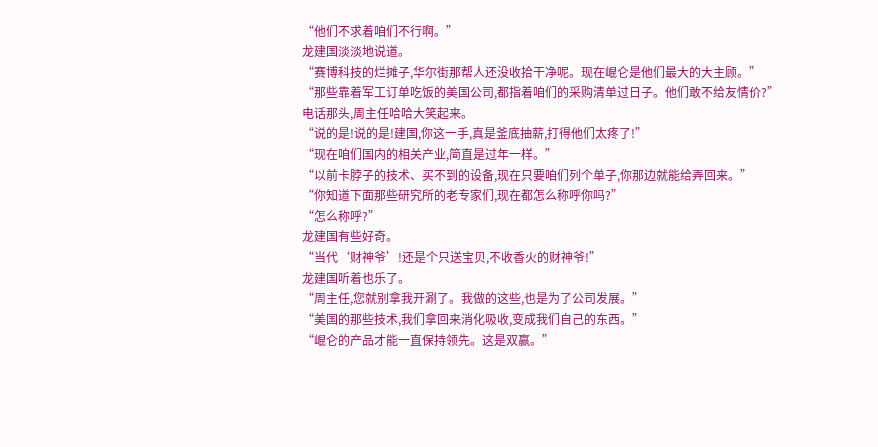“他们不求着咱们不行啊。”
龙建国淡淡地说道。
“赛博科技的烂摊子,华尔街那帮人还没收拾干净呢。现在崐仑是他们最大的大主顾。”
“那些靠着军工订单吃饭的美国公司,都指着咱们的采购清单过日子。他们敢不给友情价?”
电话那头,周主任哈哈大笑起来。
“说的是!说的是!建国,你这一手,真是釜底抽薪,打得他们太疼了!”
“现在咱们国内的相关产业,简直是过年一样。”
“以前卡脖子的技术、买不到的设备,现在只要咱们列个单子,你那边就能给弄回来。”
“你知道下面那些研究所的老专家们,现在都怎么称呼你吗?”
“怎么称呼?”
龙建国有些好奇。
“当代‘财神爷’!还是个只送宝贝,不收香火的财神爷!”
龙建国听着也乐了。
“周主任,您就别拿我开涮了。我做的这些,也是为了公司发展。”
“美国的那些技术,我们拿回来消化吸收,变成我们自己的东西。”
“崐仑的产品才能一直保持领先。这是双赢。”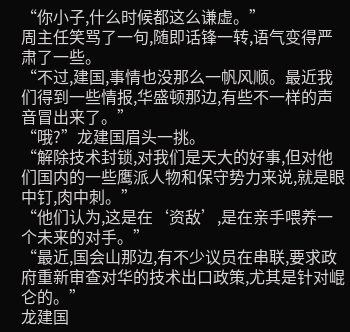“你小子,什么时候都这么谦虚。”
周主任笑骂了一句,随即话锋一转,语气变得严肃了一些。
“不过,建国,事情也没那么一帆风顺。最近我们得到一些情报,华盛顿那边,有些不一样的声音冒出来了。”
“哦?”龙建国眉头一挑。
“解除技术封锁,对我们是天大的好事,但对他们国内的一些鹰派人物和保守势力来说,就是眼中钉,肉中刺。”
“他们认为,这是在‘资敌’,是在亲手喂养一个未来的对手。”
“最近,国会山那边,有不少议员在串联,要求政府重新审查对华的技术出口政策,尤其是针对崐仑的。”
龙建国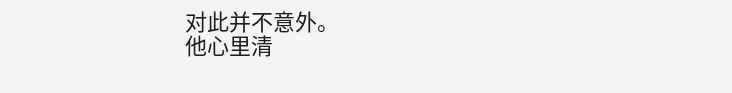对此并不意外。
他心里清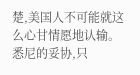楚,美国人不可能就这么心甘情愿地认输。
悉尼的妥协,只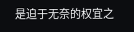是迫于无奈的权宜之